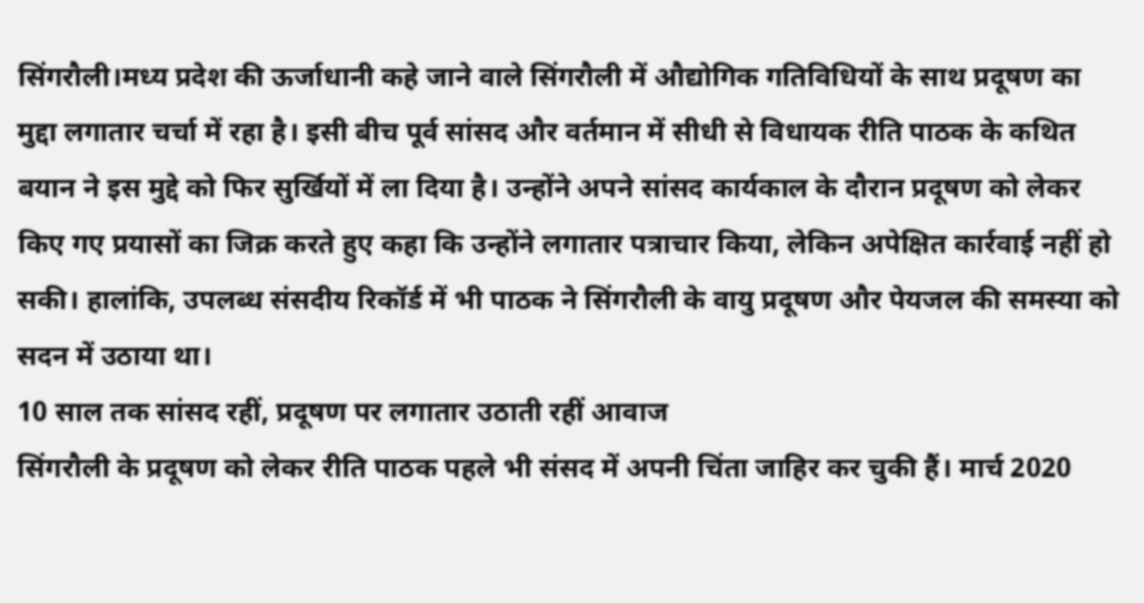सिंगरौली।मध्य प्रदेश की ऊर्जाधानी कहे जाने वाले सिंगरौली में औद्योगिक गतिविधियों के साथ प्रदूषण का मुद्दा लगातार चर्चा में रहा है। इसी बीच पूर्व सांसद और वर्तमान में सीधी से विधायक रीति पाठक के कथित बयान ने इस मुद्दे को फिर सुर्खियों में ला दिया है। उन्होंने अपने सांसद कार्यकाल के दौरान प्रदूषण को लेकर किए गए प्रयासों का जिक्र करते हुए कहा कि उन्होंने लगातार पत्राचार किया, लेकिन अपेक्षित कार्रवाई नहीं हो सकी। हालांकि, उपलब्ध संसदीय रिकॉर्ड में भी पाठक ने सिंगरौली के वायु प्रदूषण और पेयजल की समस्या को सदन में उठाया था।
10 साल तक सांसद रहीं, प्रदूषण पर लगातार उठाती रहीं आवाज
सिंगरौली के प्रदूषण को लेकर रीति पाठक पहले भी संसद में अपनी चिंता जाहिर कर चुकी हैं। मार्च 2020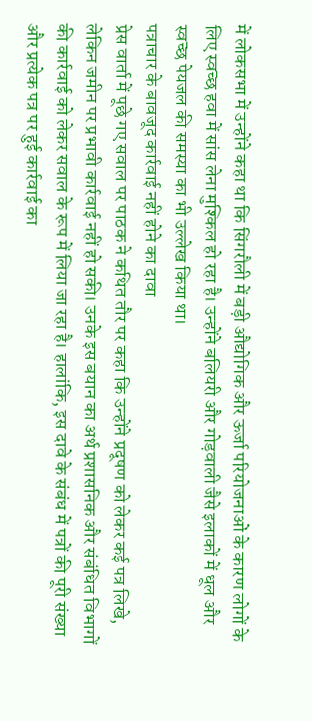में लोकसभा में उन्होंने कहा था कि सिंगरौली में बड़ी औद्योगिक और ऊर्जा परियोजनाओं के कारण लोगों के लिए स्वच्छ हवा में सांस लेना मुश्किल हो रहा है। उन्होंने बलियरी और गोड़वाली जैसे इलाकों में धूल और स्वच्छ पेयजल की समस्या का भी उल्लेख किया था।
पत्राचार के बावजूद कार्रवाई नहीं होने का दावा
प्रेस वार्ता में पूछे गए सवाल पर पाठक ने कथित तौर पर कहा कि उन्होंने प्रदूषण को लेकर कई पत्र लिखे, लेकिन जमीन पर प्रभावी कार्रवाई नहीं हो सकी। उनके इस बयान का अर्थ प्रशासनिक और संबंधित विभागों की कार्रवाई को लेकर सवाल के रूप में लिया जा रहा है। हालांकि, इस दावे के संबंध में पत्रों की पूरी संख्या और प्रत्येक पत्र पर हुई कार्रवाई का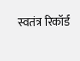स्वतंत्र रिकॉर्ड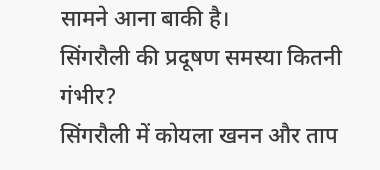सामने आना बाकी है।
सिंगरौली की प्रदूषण समस्या कितनी गंभीर?
सिंगरौली में कोयला खनन और ताप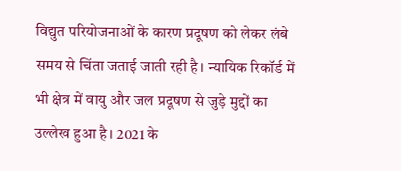विद्युत परियोजनाओं के कारण प्रदूषण को लेकर लंबे समय से चिंता जताई जाती रही है। न्यायिक रिकॉर्ड में भी क्षेत्र में वायु और जल प्रदूषण से जुड़े मुद्दों का उल्लेख हुआ है। 2021 के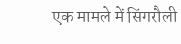एक मामले में सिंगरौली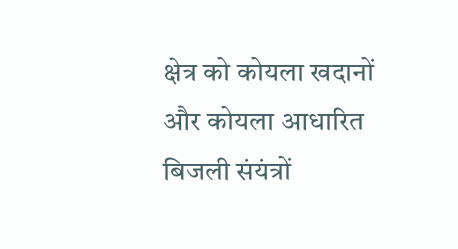क्षेत्र को कोयला खदानों और कोयला आधारित बिजली संयंत्रों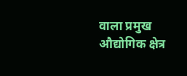वाला प्रमुख औद्योगिक क्षेत्र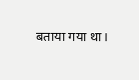बताया गया था।